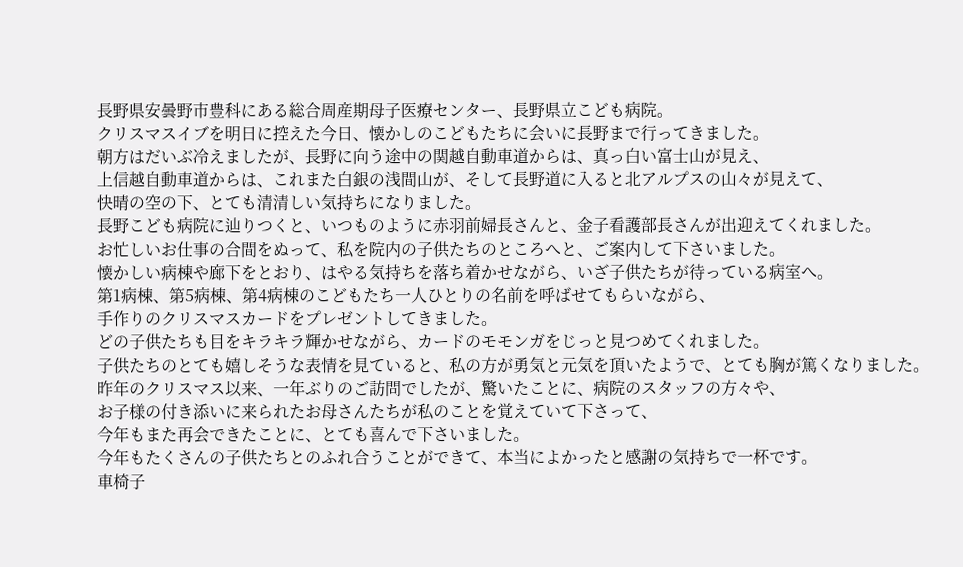長野県安曇野市豊科にある総合周産期母子医療センター、長野県立こども病院。
クリスマスイブを明日に控えた今日、懐かしのこどもたちに会いに長野まで行ってきました。
朝方はだいぶ冷えましたが、長野に向う途中の関越自動車道からは、真っ白い富士山が見え、
上信越自動車道からは、これまた白銀の浅間山が、そして長野道に入ると北アルプスの山々が見えて、
快晴の空の下、とても清清しい気持ちになりました。
長野こども病院に辿りつくと、いつものように赤羽前婦長さんと、金子看護部長さんが出迎えてくれました。
お忙しいお仕事の合間をぬって、私を院内の子供たちのところへと、ご案内して下さいました。
懐かしい病棟や廊下をとおり、はやる気持ちを落ち着かせながら、いざ子供たちが待っている病室へ。
第1病棟、第5病棟、第4病棟のこどもたち一人ひとりの名前を呼ばせてもらいながら、
手作りのクリスマスカードをプレゼントしてきました。
どの子供たちも目をキラキラ輝かせながら、カードのモモンガをじっと見つめてくれました。
子供たちのとても嬉しそうな表情を見ていると、私の方が勇気と元気を頂いたようで、とても胸が篤くなりました。
昨年のクリスマス以来、一年ぶりのご訪問でしたが、驚いたことに、病院のスタッフの方々や、
お子様の付き添いに来られたお母さんたちが私のことを覚えていて下さって、
今年もまた再会できたことに、とても喜んで下さいました。
今年もたくさんの子供たちとのふれ合うことができて、本当によかったと感謝の気持ちで一杯です。
車椅子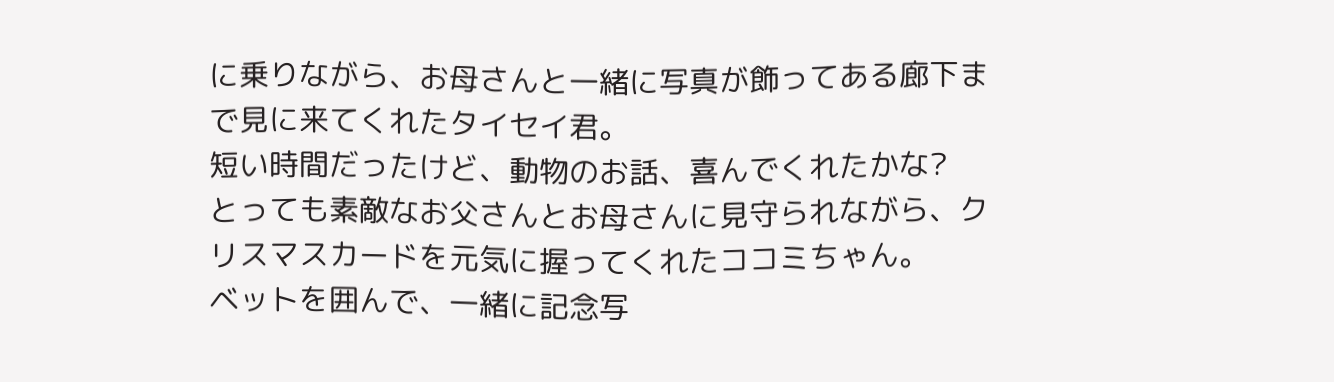に乗りながら、お母さんと一緒に写真が飾ってある廊下まで見に来てくれたタイセイ君。
短い時間だったけど、動物のお話、喜んでくれたかな?
とっても素敵なお父さんとお母さんに見守られながら、クリスマスカードを元気に握ってくれたココミちゃん。
ベットを囲んで、一緒に記念写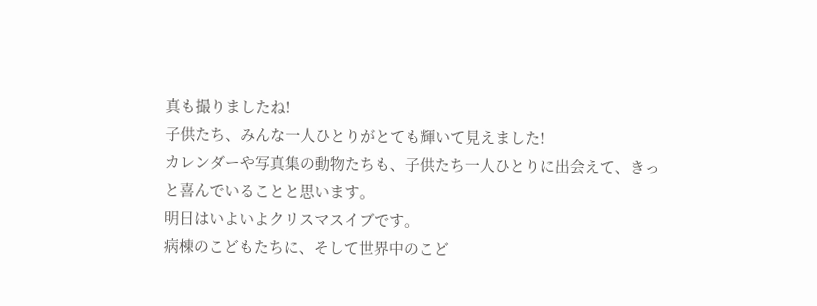真も撮りましたね!
子供たち、みんな一人ひとりがとても輝いて見えました!
カレンダーや写真集の動物たちも、子供たち一人ひとりに出会えて、きっと喜んでいることと思います。
明日はいよいよクリスマスイブです。
病棟のこどもたちに、そして世界中のこど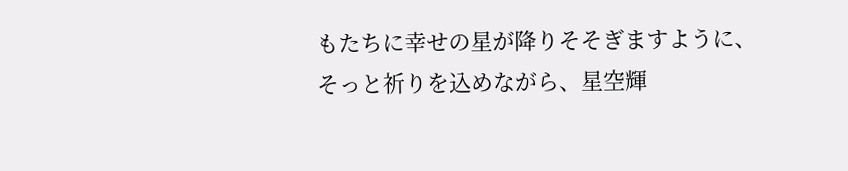もたちに幸せの星が降りそそぎますように、
そっと祈りを込めながら、星空輝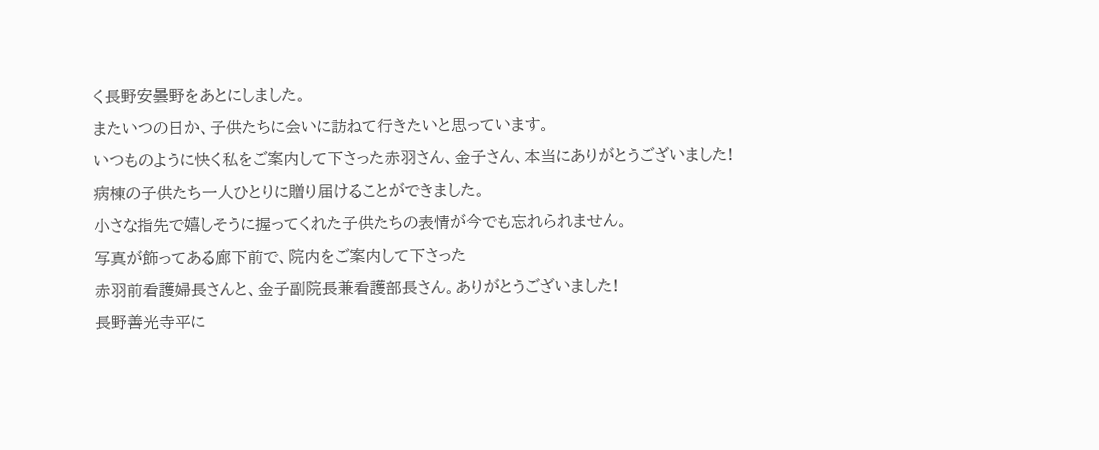く長野安曇野をあとにしました。
またいつの日か、子供たちに会いに訪ねて行きたいと思っています。
いつものように快く私をご案内して下さった赤羽さん、金子さん、本当にありがとうございました!
病棟の子供たち一人ひとりに贈り届けることができました。
小さな指先で嬉しそうに握ってくれた子供たちの表情が今でも忘れられません。
写真が飾ってある廊下前で、院内をご案内して下さった
赤羽前看護婦長さんと、金子副院長兼看護部長さん。ありがとうございました!
長野善光寺平に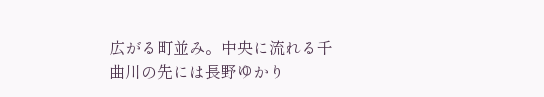広がる町並み。中央に流れる千曲川の先には長野ゆかり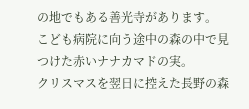の地でもある善光寺があります。
こども病院に向う途中の森の中で見つけた赤いナナカマドの実。
クリスマスを翌日に控えた長野の森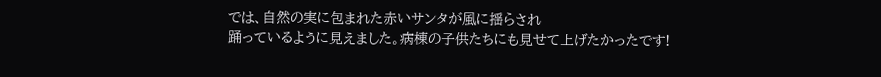では、自然の実に包まれた赤いサンタが風に揺らされ
踊っているように見えました。病棟の子供たちにも見せて上げたかったです!